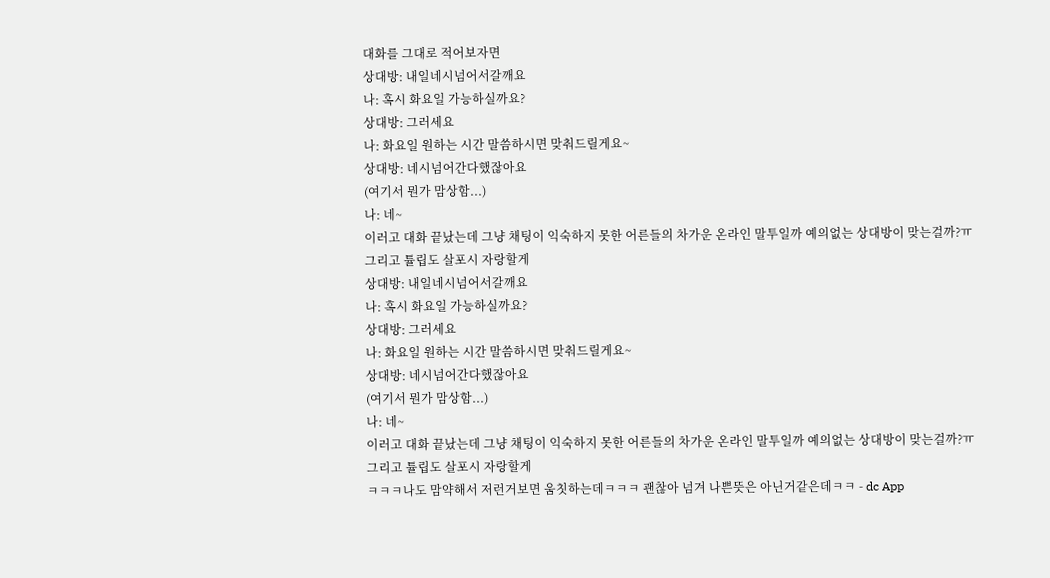대화를 그대로 적어보자면
상대방: 내일네시넘어서갈깨요
나: 혹시 화요일 가능하실까요?
상대방: 그러세요
나: 화요일 원하는 시간 말씀하시면 맞춰드릴게요~
상대방: 네시넘어간다했잖아요
(여기서 뭔가 맘상함...)
나: 네~
이러고 대화 끝났는데 그냥 채팅이 익숙하지 못한 어른들의 차가운 온라인 말투일까 예의없는 상대방이 맞는걸까?ㅠ
그리고 튤립도 살포시 자랑할게
상대방: 내일네시넘어서갈깨요
나: 혹시 화요일 가능하실까요?
상대방: 그러세요
나: 화요일 원하는 시간 말씀하시면 맞춰드릴게요~
상대방: 네시넘어간다했잖아요
(여기서 뭔가 맘상함...)
나: 네~
이러고 대화 끝났는데 그냥 채팅이 익숙하지 못한 어른들의 차가운 온라인 말투일까 예의없는 상대방이 맞는걸까?ㅠ
그리고 튤립도 살포시 자랑할게
ㅋㅋㅋ나도 맘약해서 저런거보면 움칫하는데ㅋㅋㅋ 괜찮아 넘겨 나쁜뜻은 아닌거같은데ㅋㅋ - dc App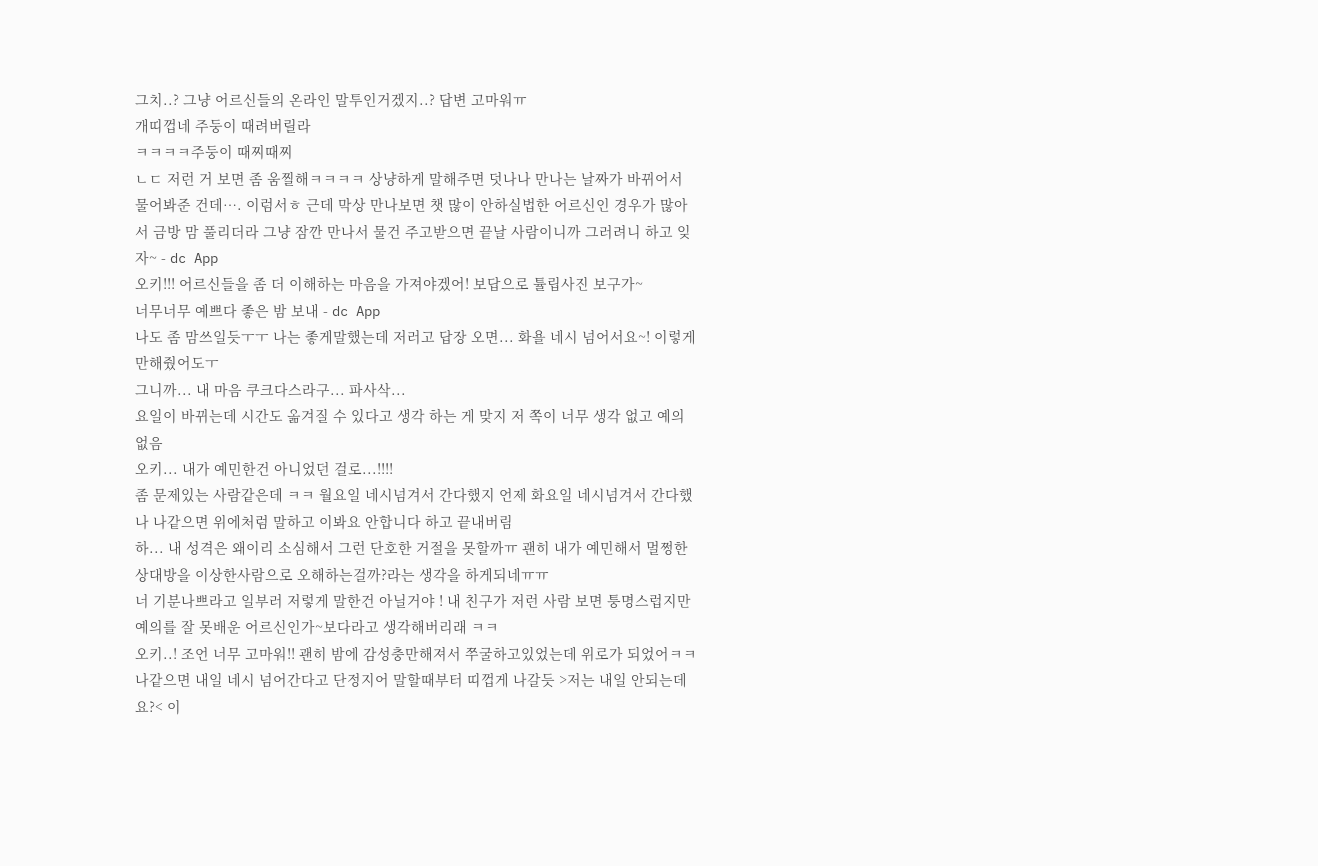그치..? 그냥 어르신들의 온라인 말투인거겠지..? 답변 고마워ㅠ
개띠껍네 주둥이 때려버릴라
ㅋㅋㅋㅋ주둥이 때찌때찌
ㄴㄷ 저런 거 보면 좀 움찔해ㅋㅋㅋㅋ 상냥하게 말해주면 덧나나 만나는 날짜가 바뀌어서 물어봐준 건데…. 이럼서ㅎ 근데 막상 만나보면 챗 많이 안하실법한 어르신인 경우가 많아서 금방 맘 풀리더라 그냥 잠깐 만나서 물건 주고받으면 끝날 사람이니까 그러려니 하고 잊자~ - dc App
오키!!! 어르신들을 좀 더 이해하는 마음을 가져야겠어! 보답으로 튤립사진 보구가~
너무너무 예쁘다 좋은 밤 보내 - dc App
나도 좀 맘쓰일듯ㅜㅜ 나는 좋게말했는데 저러고 답장 오면... 화욜 네시 넘어서요~! 이렇게만해줬어도ㅜ
그니까... 내 마음 쿠크다스라구... 파사삭...
요일이 바뀌는데 시간도 옮겨질 수 있다고 생각 하는 게 맞지 저 쪽이 너무 생각 없고 예의 없음
오키... 내가 예민한건 아니었던 걸로...!!!!
좀 문제있는 사람같은데 ㅋㅋ 월요일 네시넘겨서 간다했지 언제 화요일 네시넘겨서 간다했나 나같으면 위에처럼 말하고 이봐요 안합니다 하고 끝내버림
하... 내 성격은 왜이리 소심해서 그런 단호한 거절을 못할까ㅠ 괜히 내가 예민해서 멀쩡한 상대방을 이상한사람으로 오해하는걸까?라는 생각을 하게되네ㅠㅠ
너 기분나쁘라고 일부러 저렇게 말한건 아닐거야 ! 내 친구가 저런 사람 보면 퉁명스럽지만 예의를 잘 못배운 어르신인가~보다라고 생각해버리래 ㅋㅋ
오키..! 조언 너무 고마워!! 괜히 밤에 감성충만해져서 쭈굴하고있었는데 위로가 되었어ㅋㅋ
나같으면 내일 네시 넘어간다고 단정지어 말할때부터 띠껍게 나갈듯 >저는 내일 안되는데요?< 이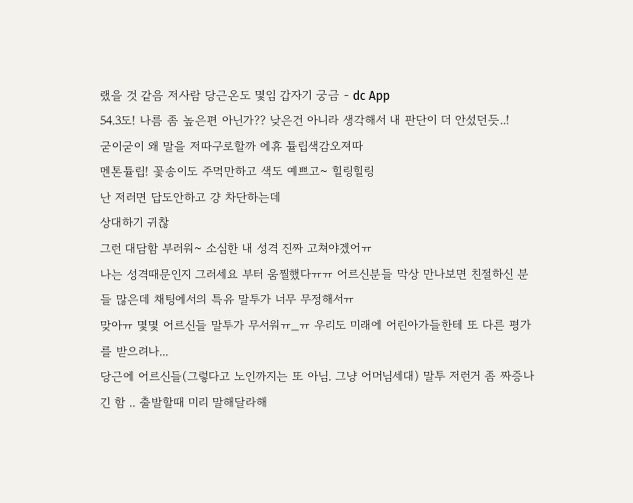랬을 것 같음 저사람 당근온도 몇임 갑자기 궁금 - dc App
54.3도! 나름 좀 높은편 아닌가?? 낮은건 아니라 생각해서 내 판단이 더 안섰던듯..!
굳이굳이 왜 말을 저따구로할까 에휴 튤립색감오져따
멘톤튤립! 꽃송이도 주먹만하고 색도 예쁘고~ 힐링힐링
난 저러면 답도안하고 걍 차단하는데
상대하기 귀찮
그런 대담함 부러워~ 소심한 내 성격 진짜 고쳐야겠어ㅠ
나는 성격때문인지 그러세요 부터 움찔했다ㅠㅠ 어르신분들 막상 만나보면 친절하신 분들 많은데 채팅에서의 특유 말투가 너무 무정해서ㅠ
맞아ㅠ 몇몇 어르신들 말투가 무서워ㅠ_ㅠ 우리도 미래에 어린아가들한테 또 다른 평가를 받으려나...
당근에 어르신들(그렇다고 노인까지는 또 아님. 그냥 어머님세대) 말투 저런거 좀 짜증나긴 함 .. 출발할때 미리 말해달라해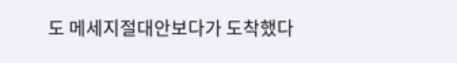도 메세지절대안보다가 도착했다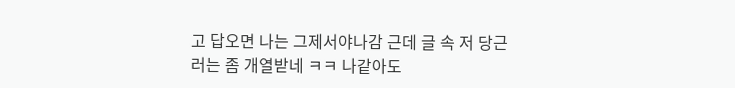고 답오면 나는 그제서야나감 근데 글 속 저 당근러는 좀 개열받네 ㅋㅋ 나같아도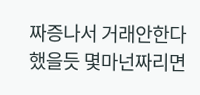짜증나서 거래안한다했을듯 몇마넌짜리면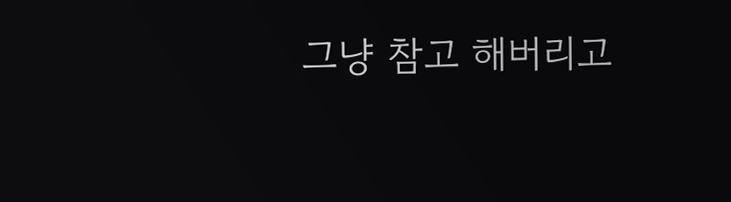그냥 참고 해버리고